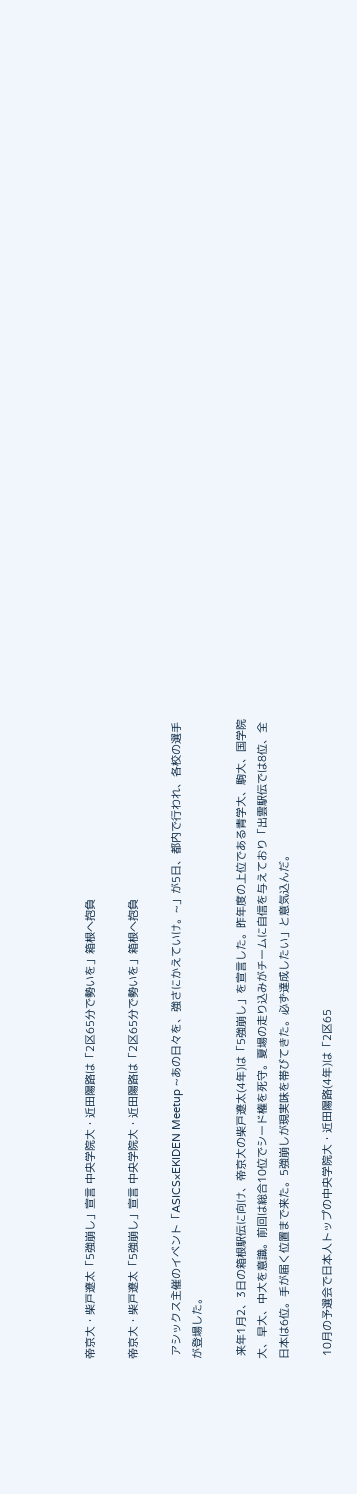帝京大・柴戸遼太「5強崩し」宣言 中央学院大・近田陽路は「2区65分で勢いを」箱根へ抱負

帝京大・柴戸遼太「5強崩し」宣言 中央学院大・近田陽路は「2区65分で勢いを」箱根へ抱負

 アシックス主催のイベント「ASICS×EKIDEN Meetup ~あの日々を、強さにかえていけ。~」が5日、都内で行われ、各校の選手が登場した。

 来年1月2、3日の箱根駅伝に向け、帝京大の柴戸遼太(4年)は「5強崩し」を宣言した。昨年度の上位である青学大、駒大、国学院大、早大、中大を意識。前回は総合10位でシード権を死守。夏場の走り込みがチームに自信を与えており「出雲駅伝では8位、全日本は6位。手が届く位置まで来た。5強崩しが現実味を帯びてきた。必ず達成したい」と意気込んだ。

 10月の予選会で日本人トップの中央学院大・近田陽路(4年)は「2区65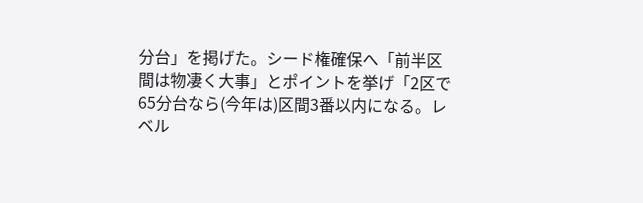分台」を掲げた。シード権確保へ「前半区間は物凄く大事」とポイントを挙げ「2区で65分台なら(今年は)区間3番以内になる。レベル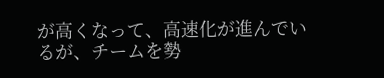が高くなって、高速化が進んでいるが、チームを勢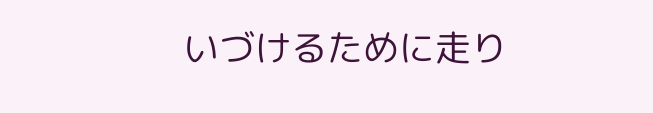いづけるために走り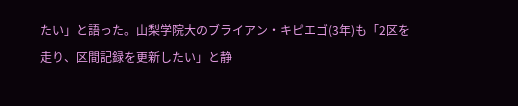たい」と語った。山梨学院大のブライアン・キピエゴ(3年)も「2区を走り、区間記録を更新したい」と静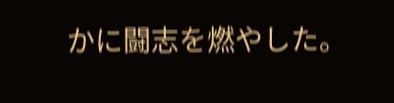かに闘志を燃やした。